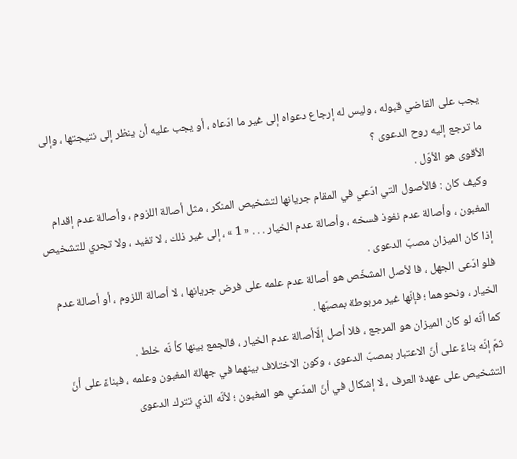يجب على القاضي قبوله ، وليس له إرجاع دعواه إلى غير ما ادّعاه ، أو يجب عليه أن ينظر إلى نتيجتها ، وإلى ما ترجع إليه روح الدعوى ؟
الأقوى هو الأوّل .
وكيف كان : فالأصول التي ادّعي في المقام جريانها لتشخيص المنكر ، مثل أصالة اللزوم ، وأصالة عدم إقدام المغبون ، وأصالة عدم نفوذ فسخه ، وأصالة عدم الخيار . . . « 1 » ، إلى غير ذلك ، لا تفيد ، ولا تجري للتشخيص إذا كان الميزان مصبّ الدعوى .
فلو ادّعى الجهل ، فا لأصل المشخّص هو أصالة عدم علمه على فرض جريانها ، لا أصالة اللزوم ، أو أصالة عدم الخيار ، ونحوهما ؛ فإنّها غير مربوطة بمصبّها .
كما أنّه لو كان الميزان هو المرجع ، فلا أصل إلّاأصالة عدم الخيار ، فالجمع بينها كأ نّه خلط .
ثمّ إنّه بناءً على أنّ الاعتبار بمصبّ الدعوى ، وكون الاختلاف بينهما في جهالة المغبون وعلمه ، فبناءً على أنّ التشخيص على عهدة العرف ، لا إشكال في أنّ المدّعي هو المغبون ؛ لأنّه الذي تترك الدعوى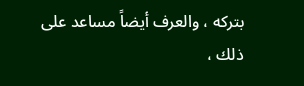بتركه ، والعرف أيضاً مساعد على ذلك ،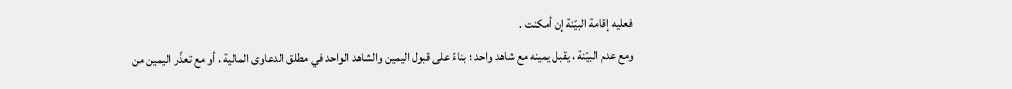فعليه إقامة البيّنة إن أمكنت .
ومع عدم البيّنة ، يقبل يمينه مع شاهد واحد ؛ بناءً على قبول اليمين والشاهد الواحد في مطلق الدعاوى المالية ، أو مع تعذّر اليمين من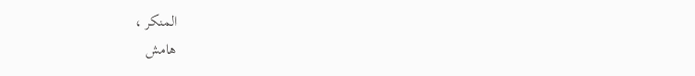المنكر ،
هامش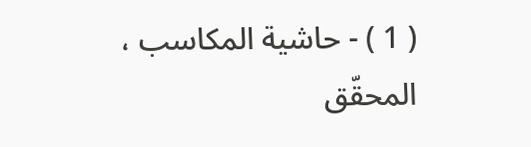( 1 ) - حاشية المكاسب ، المحقّق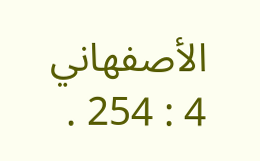الأصفهاني 4 : 254 .